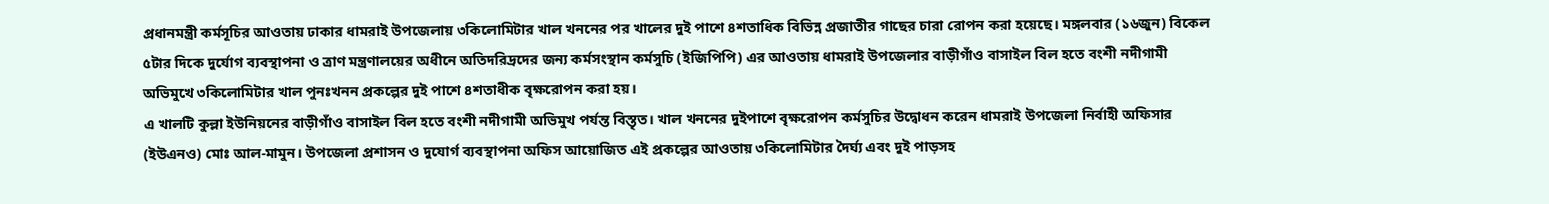প্রধানমন্ত্রী কর্মসূচির আওতায় ঢাকার ধামরাই উপজেলায় ৩কিলোমিটার খাল খননের পর খালের দুই পাশে ৪শতাধিক বিভিন্ন প্রজাতীর গাছের চারা রোপন করা হয়েছে। মঙ্গলবার (১৬জুন) বিকেল ৫টার দিকে দুর্যোগ ব্যবস্থাপনা ও ত্রাণ মন্ত্রণালয়ের অধীনে অতিদরিদ্রদের জন্য কর্মসংস্থান কর্মসুচি (ইজিপিপি) এর আওতায় ধামরাই উপজেলার বাড়ীগাঁও বাসাইল বিল হতে বংশী নদীগামী অভিমুখে ৩কিলোমিটার খাল পুনঃখনন প্রকল্পের দুই পাশে ৪শতাধীক বৃক্ষরোপন করা হয়।
এ খালটি কুল্লা ইউনিয়নের বাড়ীগাঁও বাসাইল বিল হতে বংশী নদীগামী অভিমুখ পর্যন্ত বিস্তৃত। খাল খননের দুইপাশে বৃক্ষরোপন কর্মসুচির উদ্বোধন করেন ধামরাই উপজেলা নির্বাহী অফিসার (ইউএনও) মোঃ আল-মামুন। উপজেলা প্রশাসন ও দুযোর্গ ব্যবস্থাপনা অফিস আয়োজিত এই প্রকল্পের আওতায় ৩কিলোমিটার দৈর্ঘ্য এবং দুই পাড়সহ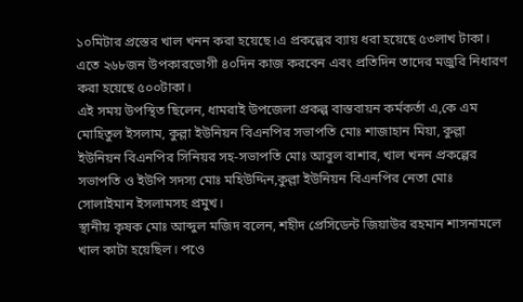১০মিটার প্রস্তের খাল খনন করা হয়েছে।এ প্রকল্পের ব্যায় ধরা হয়েছে ৫৩লাখ টাকা। এতে ২৬৮জন উপকারভোগী ৪০দিন কাজ করবেন এবং প্রতিদিন তাদের মজুরি নিধারণ করা হয়েছে ৫০০টাকা।
এই সময় উপস্থিত ছিলেন, ধামরাই উপজেলা প্রকল্প বাস্তবায়ন কর্মকর্তা এ,কে এম মোহিতুল ইসলাম, কুল্লা ইউনিয়ন বিএনপির সভাপতি মোঃ শাজাহান মিয়া, কুল্লা ইউনিয়ন বিএনপির সিনিয়র সহ-সভাপতি মোঃ আবুল বাশার, খাল খনন প্রকল্পের সভাপতি ও ইউপি সদস্য মোঃ মহিউদ্দিন,কুল্লা ইউনিয়ন বিএনপির নেতা মোঃ সোলাইমান ইসলামসহ প্রমুখ।
স্থানীয় কৃষক মোঃ আব্দুল মজিদ বলেন, শহীদ প্রেসিডেন্ট জিয়াউর রহমান শাসনামলে খাল কাটা হয়েছিল। পওে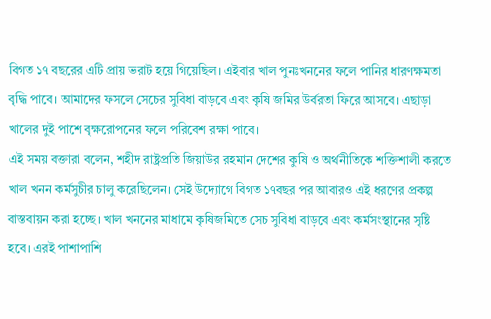বিগত ১৭ বছরের এটি প্রায় ভরাট হয়ে গিয়েছিল। এইবার খাল পুনঃখননের ফলে পানির ধারণক্ষমতা বৃদ্ধি পাবে। আমাদের ফসলে সেচের সুবিধা বাড়বে এবং কৃষি জমির উর্বরতা ফিরে আসবে। এছাড়া খালের দুই পাশে বৃক্ষরোপনের ফলে পরিবেশ রক্ষা পাবে।
এই সময় বক্তারা বলেন, শহীদ রাষ্ট্রপ্রতি জিয়াউর রহমান দেশের কুষি ও অর্থনীতিকে শক্তিশালী করতে খাল খনন কর্মসুচীর চালু করেছিলেন। সেই উদ্যোগে বিগত ১৭বছর পর আবারও এই ধরণের প্রকল্প বাস্তবায়ন করা হচ্ছে। খাল খননের মাধামে কৃষিজমিতে সেচ সুবিধা বাড়বে এবং কর্মসংস্থানের সৃষ্টি হবে। এরই পাশাপাশি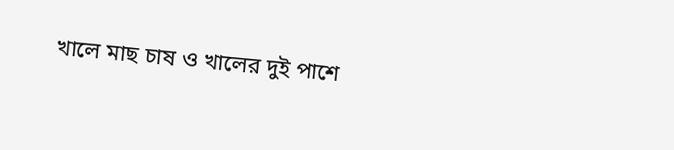খালে মাছ চাষ ও খালের দুই পাশে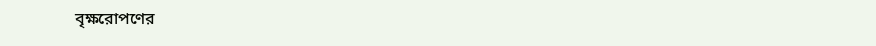বৃক্ষরোপণের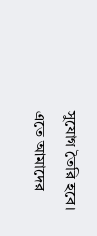সুযোগ তৈরি হবে। এতে আমাদের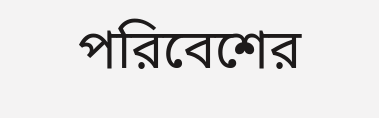পরিবেশের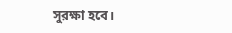সুরক্ষা হবে।